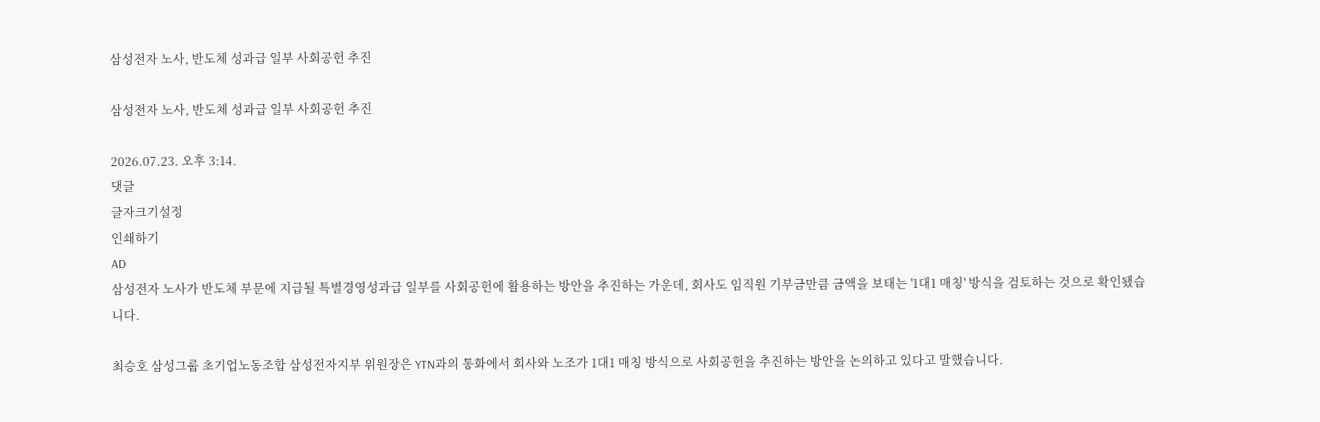삼성전자 노사, 반도체 성과급 일부 사회공헌 추진

삼성전자 노사, 반도체 성과급 일부 사회공헌 추진

2026.07.23. 오후 3:14.
댓글
글자크기설정
인쇄하기
AD
삼성전자 노사가 반도체 부문에 지급될 특별경영성과급 일부를 사회공헌에 활용하는 방안을 추진하는 가운데, 회사도 임직원 기부금만큼 금액을 보태는 '1대1 매칭' 방식을 검토하는 것으로 확인됐습니다.

최승호 삼성그룹 초기업노동조합 삼성전자지부 위원장은 YTN과의 통화에서 회사와 노조가 1대1 매칭 방식으로 사회공헌을 추진하는 방안을 논의하고 있다고 말했습니다.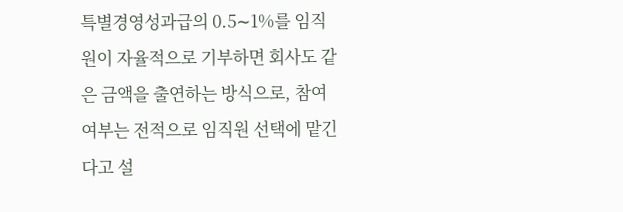특별경영성과급의 0.5∼1%를 임직원이 자율적으로 기부하면 회사도 같은 금액을 출연하는 방식으로, 참여 여부는 전적으로 임직원 선택에 맡긴다고 설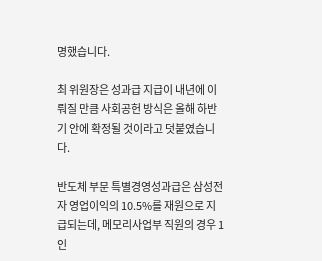명했습니다.

최 위원장은 성과급 지급이 내년에 이뤄질 만큼 사회공헌 방식은 올해 하반기 안에 확정될 것이라고 덧붙였습니다.

반도체 부문 특별경영성과급은 삼성전자 영업이익의 10.5%를 재원으로 지급되는데, 메모리사업부 직원의 경우 1인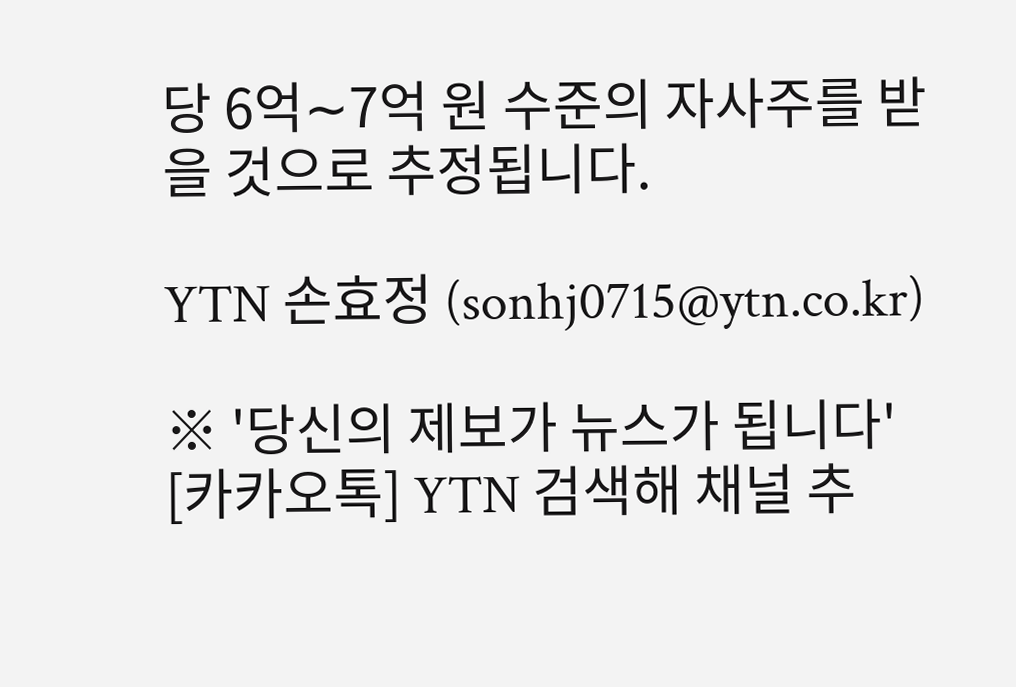당 6억∼7억 원 수준의 자사주를 받을 것으로 추정됩니다.

YTN 손효정 (sonhj0715@ytn.co.kr)

※ '당신의 제보가 뉴스가 됩니다'
[카카오톡] YTN 검색해 채널 추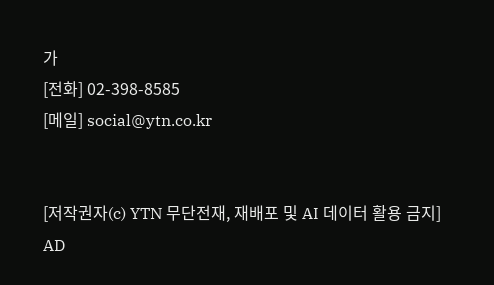가
[전화] 02-398-8585
[메일] social@ytn.co.kr


[저작권자(c) YTN 무단전재, 재배포 및 AI 데이터 활용 금지]
AD